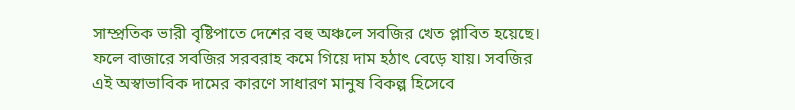সাম্প্রতিক ভারী বৃষ্টিপাতে দেশের বহু অঞ্চলে সবজির খেত প্লাবিত হয়েছে। ফলে বাজারে সবজির সরবরাহ কমে গিয়ে দাম হঠাৎ বেড়ে যায়। সবজির এই অস্বাভাবিক দামের কারণে সাধারণ মানুষ বিকল্প হিসেবে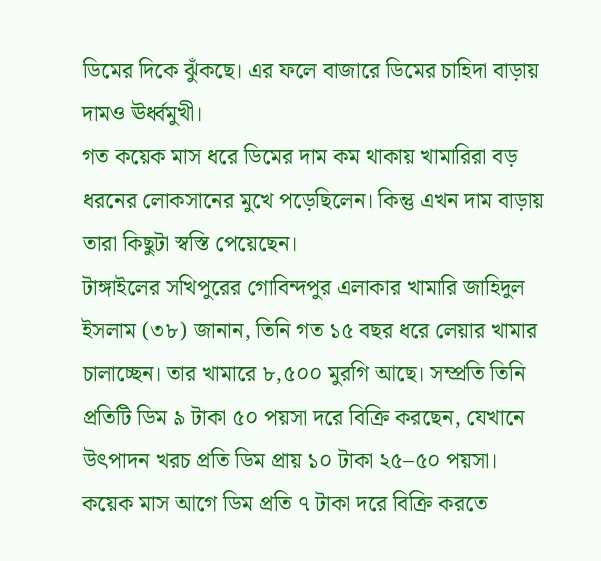ডিমের দিকে ঝুঁকছে। এর ফলে বাজারে ডিমের চাহিদা বাড়ায় দামও ঊর্ধ্বমুখী।
গত কয়েক মাস ধরে ডিমের দাম কম থাকায় খামারিরা বড় ধরনের লোকসানের মুখে পড়েছিলেন। কিন্তু এখন দাম বাড়ায় তারা কিছুটা স্বস্তি পেয়েছেন।
টাঙ্গাইলের সখিপুরের গোবিন্দপুর এলাকার খামারি জাহিদুল ইসলাম (৩৮) জানান, তিনি গত ১৫ বছর ধরে লেয়ার খামার চালাচ্ছেন। তার খামারে ৮,৫০০ মুরগি আছে। সম্প্রতি তিনি প্রতিটি ডিম ৯ টাকা ৫০ পয়সা দরে বিক্রি করছেন, যেখানে উৎপাদন খরচ প্রতি ডিম প্রায় ১০ টাকা ২৫–৫০ পয়সা। কয়েক মাস আগে ডিম প্রতি ৭ টাকা দরে বিক্রি করতে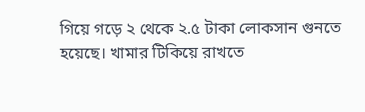গিয়ে গড়ে ২ থেকে ২.৫ টাকা লোকসান গুনতে হয়েছে। খামার টিকিয়ে রাখতে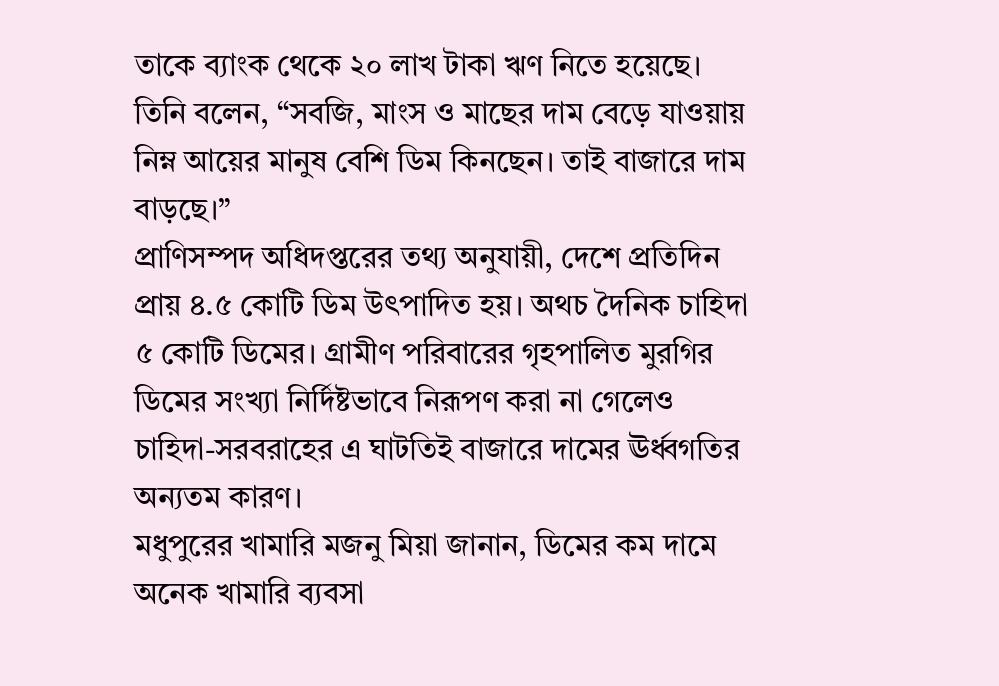তাকে ব্যাংক থেকে ২০ লাখ টাকা ঋণ নিতে হয়েছে।
তিনি বলেন, “সবজি, মাংস ও মাছের দাম বেড়ে যাওয়ায় নিম্ন আয়ের মানুষ বেশি ডিম কিনছেন। তাই বাজারে দাম বাড়ছে।”
প্রাণিসম্পদ অধিদপ্তরের তথ্য অনুযায়ী, দেশে প্রতিদিন প্রায় ৪.৫ কোটি ডিম উৎপাদিত হয়। অথচ দৈনিক চাহিদা ৫ কোটি ডিমের। গ্রামীণ পরিবারের গৃহপালিত মুরগির ডিমের সংখ্যা নির্দিষ্টভাবে নিরূপণ করা না গেলেও চাহিদা-সরবরাহের এ ঘাটতিই বাজারে দামের ঊর্ধ্বগতির অন্যতম কারণ।
মধুপুরের খামারি মজনু মিয়া জানান, ডিমের কম দামে অনেক খামারি ব্যবসা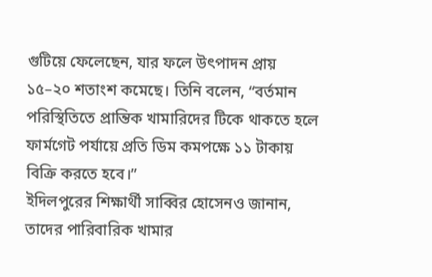গুটিয়ে ফেলেছেন, যার ফলে উৎপাদন প্রায় ১৫–২০ শতাংশ কমেছে। তিনি বলেন, “বর্তমান পরিস্থিতিতে প্রান্তিক খামারিদের টিকে থাকতে হলে ফার্মগেট পর্যায়ে প্রতি ডিম কমপক্ষে ১১ টাকায় বিক্রি করতে হবে।”
ইদিলপুরের শিক্ষার্থী সাব্বির হোসেনও জানান, তাদের পারিবারিক খামার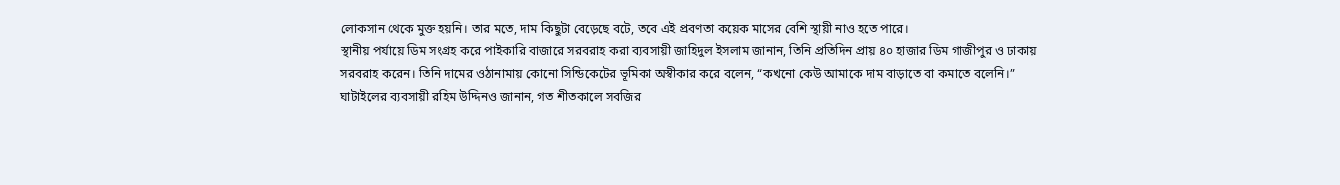লোকসান থেকে মুক্ত হয়নি। তার মতে, দাম কিছুটা বেড়েছে বটে, তবে এই প্রবণতা কয়েক মাসের বেশি স্থায়ী নাও হতে পারে।
স্থানীয় পর্যায়ে ডিম সংগ্রহ করে পাইকারি বাজারে সরবরাহ করা ব্যবসায়ী জাহিদুল ইসলাম জানান, তিনি প্রতিদিন প্রায় ৪০ হাজার ডিম গাজীপুর ও ঢাকায় সরবরাহ করেন। তিনি দামের ওঠানামায় কোনো সিন্ডিকেটের ভূমিকা অস্বীকার করে বলেন, “কখনো কেউ আমাকে দাম বাড়াতে বা কমাতে বলেনি।”
ঘাটাইলের ব্যবসায়ী রহিম উদ্দিনও জানান, গত শীতকালে সবজির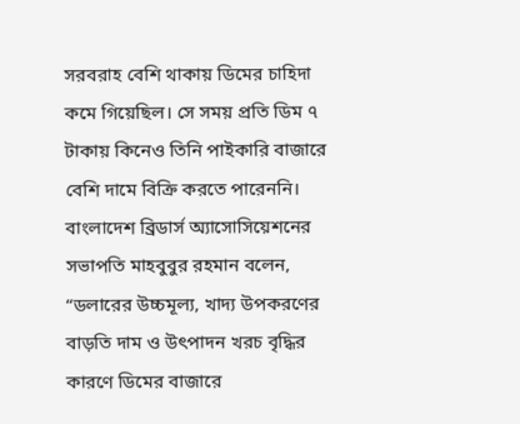সরবরাহ বেশি থাকায় ডিমের চাহিদা কমে গিয়েছিল। সে সময় প্রতি ডিম ৭ টাকায় কিনেও তিনি পাইকারি বাজারে বেশি দামে বিক্রি করতে পারেননি।
বাংলাদেশ ব্রিডার্স অ্যাসোসিয়েশনের সভাপতি মাহবুবুর রহমান বলেন, “ডলারের উচ্চমূল্য, খাদ্য উপকরণের বাড়তি দাম ও উৎপাদন খরচ বৃদ্ধির কারণে ডিমের বাজারে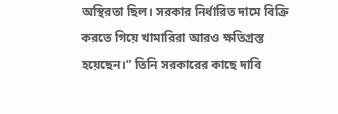অস্থিরতা ছিল। সরকার নির্ধারিত দামে বিক্রি করতে গিয়ে খামারিরা আরও ক্ষতিগ্রস্ত হয়েছেন।” তিনি সরকারের কাছে দাবি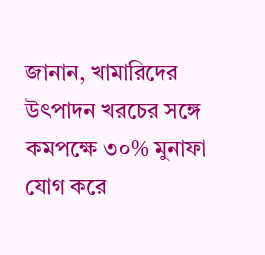জানান, খামারিদের উৎপাদন খরচের সঙ্গে কমপক্ষে ৩০% মুনাফা যোগ করে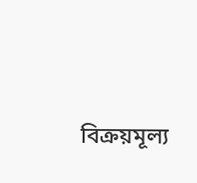বিক্রয়মূল্য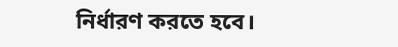নির্ধারণ করতে হবে।